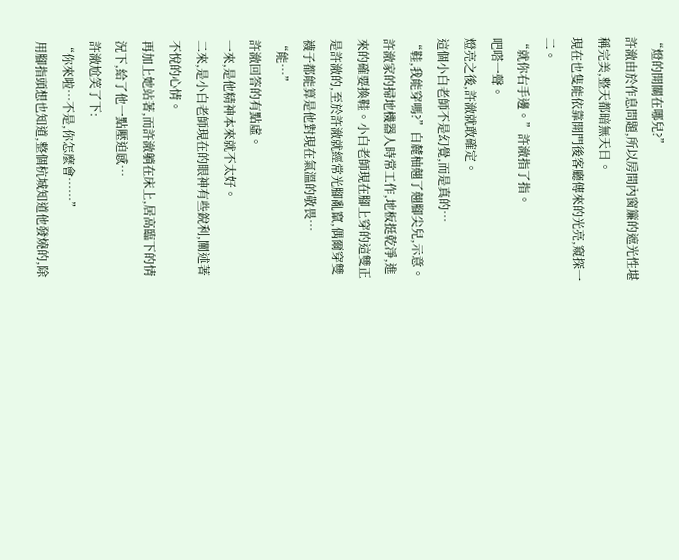“燈的開關在哪兒?”
許澈由於作息問題,所以房間內窗簾的遮光性堪稱完美,整天都暗無天日。
現在也隻能依靠開門後客廳傳來的光亮,窺探一二。
“就你右手邊。”許澈指了指。
吧嗒一聲。
燈亮之後,許澈就敢確定。
這個小白老師不是幻覺,而是真的…
“鞋,我能穿嗎?”白麓柚翹了翹腳尖兒,示意。
許澈家的掃地機器人時常工作,地板挺乾淨,進來的確要換鞋。小白老師現在腳上穿的這雙正是許澈的,至於許澈就經常光腳亂竄,偶爾穿雙襪子都能算是他對現在氣溫的敬畏…
“能…”
許澈回答的有點虛。
一來,是他精神本來就不太好。
二來,是小白老師現在的眼神有些銳利,闡述著不悅的心情。
再加上她站著,而許澈躺在床上,居高臨下的情況下,給了他一點壓迫感…
許澈尬笑了下:
“你來啦…不是,你怎麼會……”
用腳指頭想也知道,整個杭城知道他發燒的,除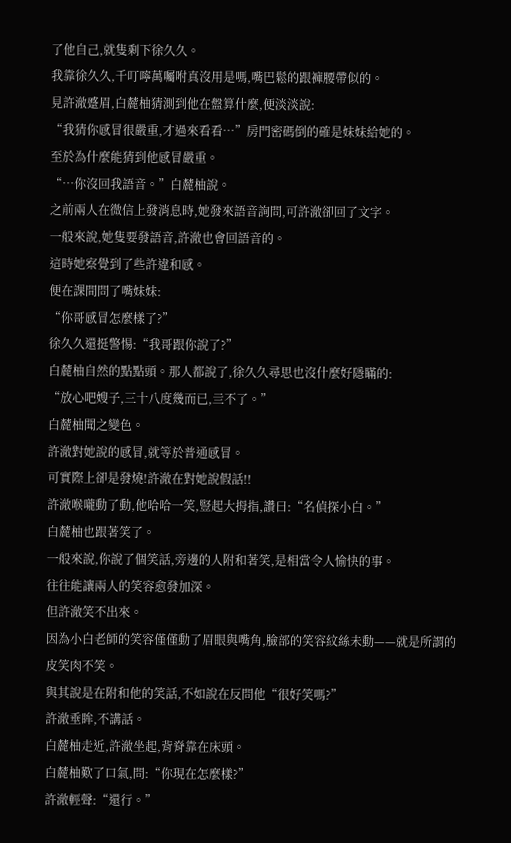了他自己,就隻剩下徐久久。
我靠徐久久,千叮嚀萬囑咐真沒用是嗎,嘴巴鬆的跟褲腰帶似的。
見許澈蹙眉,白麓柚猜測到他在盤算什麼,便淡淡說:
“我猜你感冒很嚴重,才過來看看…”房門密碼倒的確是妹妹給她的。
至於為什麼能猜到他感冒嚴重。
“…你沒回我語音。”白麓柚說。
之前兩人在微信上發消息時,她發來語音詢問,可許澈卻回了文字。
一般來說,她隻要發語音,許澈也會回語音的。
這時她察覺到了些許違和感。
便在課間問了嘴妹妹:
“你哥感冒怎麼樣了?”
徐久久還挺警惕:“我哥跟你說了?”
白麓柚自然的點點頭。那人都說了,徐久久尋思也沒什麼好隱瞞的:
“放心吧嫂子,三十八度幾而已,亖不了。”
白麓柚聞之變色。
許澈對她說的感冒,就等於普通感冒。
可實際上卻是發燒!許澈在對她說假話!!
許澈喉嚨動了動,他哈哈一笑,豎起大拇指,讚曰:“名偵探小白。”
白麓柚也跟著笑了。
一般來說,你說了個笑話,旁邊的人附和著笑,是相當令人愉快的事。
往往能讓兩人的笑容愈發加深。
但許澈笑不出來。
因為小白老師的笑容僅僅動了眉眼與嘴角,臉部的笑容紋絲未動——就是所謂的皮笑肉不笑。
與其說是在附和他的笑話,不如說在反問他“很好笑嗎?”
許澈垂眸,不講話。
白麓柚走近,許澈坐起,背脊靠在床頭。
白麓柚歎了口氣,問:“你現在怎麼樣?”
許澈輕聲:“還行。”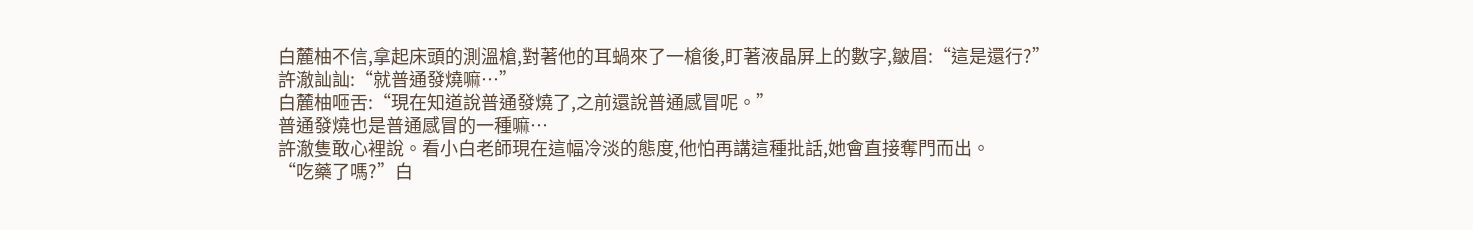白麓柚不信,拿起床頭的測溫槍,對著他的耳蝸來了一槍後,盯著液晶屏上的數字,皺眉:“這是還行?”
許澈訕訕:“就普通發燒嘛…”
白麓柚咂舌:“現在知道說普通發燒了,之前還說普通感冒呢。”
普通發燒也是普通感冒的一種嘛…
許澈隻敢心裡說。看小白老師現在這幅冷淡的態度,他怕再講這種批話,她會直接奪門而出。
“吃藥了嗎?”白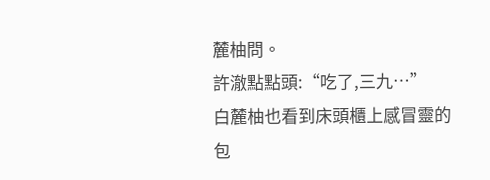麓柚問。
許澈點點頭:“吃了,三九…”
白麓柚也看到床頭櫃上感冒靈的包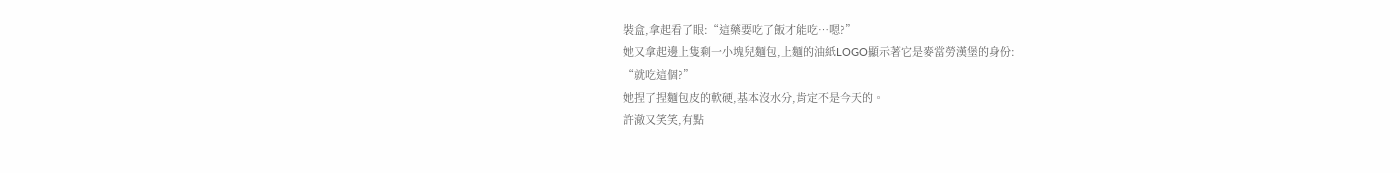裝盒,拿起看了眼:“這藥要吃了飯才能吃…嗯?”
她又拿起邊上隻剩一小塊兒麵包,上麵的油紙LOGO顯示著它是麥當勞漢堡的身份:
“就吃這個?”
她捏了捏麵包皮的軟硬,基本沒水分,肯定不是今天的。
許澈又笑笑,有點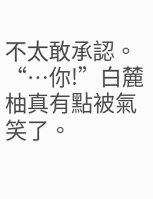不太敢承認。
“…你!”白麓柚真有點被氣笑了。